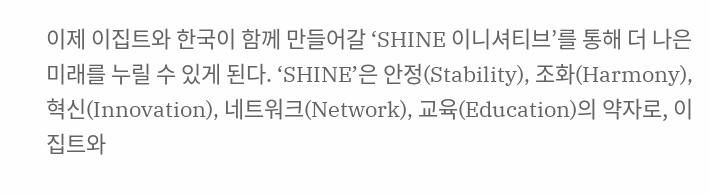이제 이집트와 한국이 함께 만들어갈 ‘SHINE 이니셔티브’를 통해 더 나은 미래를 누릴 수 있게 된다. ‘SHINE’은 안정(Stability), 조화(Harmony), 혁신(Innovation), 네트워크(Network), 교육(Education)의 약자로, 이집트와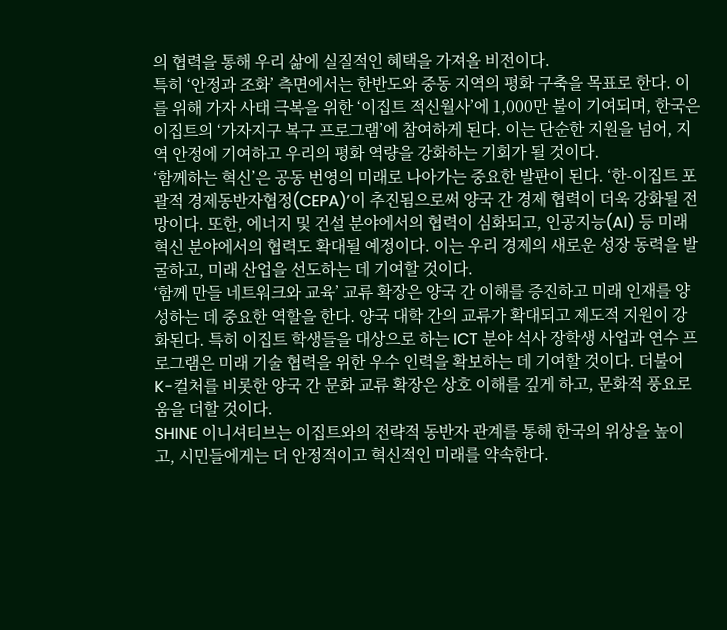의 협력을 통해 우리 삶에 실질적인 혜택을 가져올 비전이다.
특히 ‘안정과 조화’ 측면에서는 한반도와 중동 지역의 평화 구축을 목표로 한다. 이를 위해 가자 사태 극복을 위한 ‘이집트 적신월사’에 1,000만 불이 기여되며, 한국은 이집트의 ‘가자지구 복구 프로그램’에 참여하게 된다. 이는 단순한 지원을 넘어, 지역 안정에 기여하고 우리의 평화 역량을 강화하는 기회가 될 것이다.
‘함께하는 혁신’은 공동 번영의 미래로 나아가는 중요한 발판이 된다. ‘한-이집트 포괄적 경제동반자협정(CEPA)’이 추진됨으로써 양국 간 경제 협력이 더욱 강화될 전망이다. 또한, 에너지 및 건설 분야에서의 협력이 심화되고, 인공지능(AI) 등 미래 혁신 분야에서의 협력도 확대될 예정이다. 이는 우리 경제의 새로운 성장 동력을 발굴하고, 미래 산업을 선도하는 데 기여할 것이다.
‘함께 만들 네트워크와 교육’ 교류 확장은 양국 간 이해를 증진하고 미래 인재를 양성하는 데 중요한 역할을 한다. 양국 대학 간의 교류가 확대되고 제도적 지원이 강화된다. 특히 이집트 학생들을 대상으로 하는 ICT 분야 석사 장학생 사업과 연수 프로그램은 미래 기술 협력을 위한 우수 인력을 확보하는 데 기여할 것이다. 더불어 K-컬처를 비롯한 양국 간 문화 교류 확장은 상호 이해를 깊게 하고, 문화적 풍요로움을 더할 것이다.
SHINE 이니셔티브는 이집트와의 전략적 동반자 관계를 통해 한국의 위상을 높이고, 시민들에게는 더 안정적이고 혁신적인 미래를 약속한다.